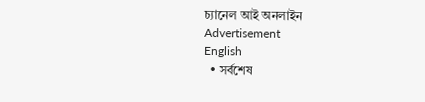চ্যানেল আই অনলাইন
Advertisement
English
  • সর্বশেষ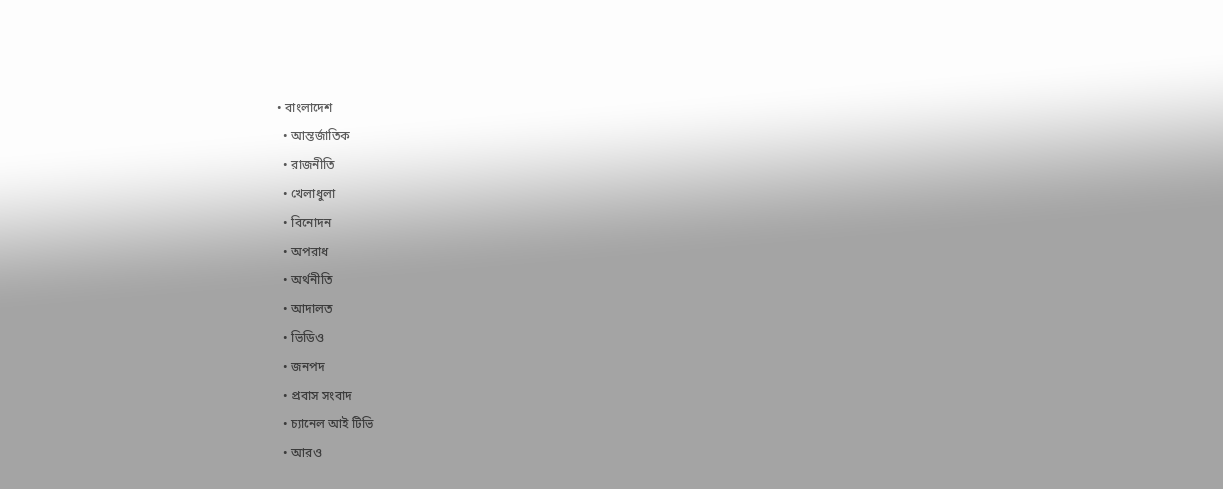• বাংলাদেশ
  • আন্তর্জাতিক
  • রাজনীতি
  • খেলাধুলা
  • বিনোদন
  • অপরাধ
  • অর্থনীতি
  • আদালত
  • ভিডিও
  • জনপদ
  • প্রবাস সংবাদ
  • চ্যানেল আই টিভি
  • আরও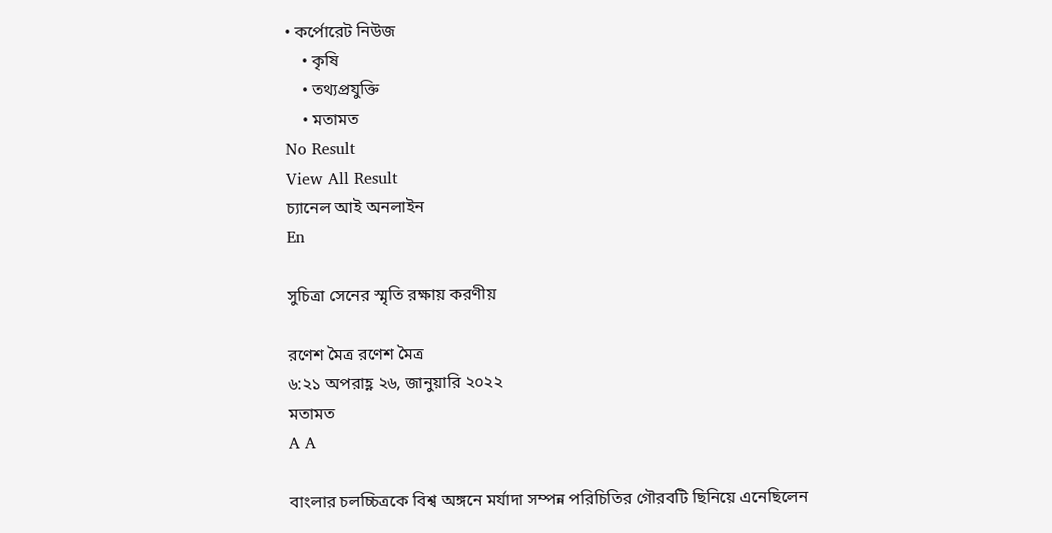• কর্পোরেট নিউজ
    • কৃষি
    • তথ্যপ্রযুক্তি
    • মতামত
No Result
View All Result
চ্যানেল আই অনলাইন
En

সুচিত্রা সেনের স্মৃতি রক্ষায় করণীয়

রণেশ মৈত্র রণেশ মৈত্র
৬:২১ অপরাহ্ণ ২৬, জানুয়ারি ২০২২
মতামত
A A

বাংলার চলচ্চিত্রকে বিশ্ব অঙ্গনে মর্যাদা সম্পন্ন পরিচিতির গৌরবটি ছিনিয়ে এনেছিলেন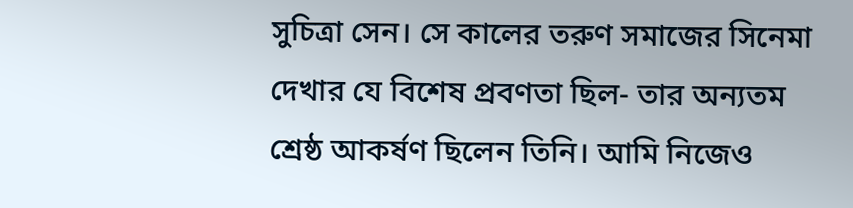সুচিত্রা সেন। সে কালের তরুণ সমাজের সিনেমা দেখার যে বিশেষ প্রবণতা ছিল- তার অন্যতম শ্রেষ্ঠ আকর্ষণ ছিলেন তিনি। আমি নিজেও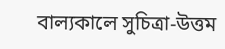বাল্যকালে সুচিত্রা-উত্তম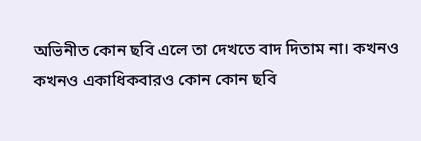অভিনীত কোন ছবি এলে তা দেখতে বাদ দিতাম না। কখনও কখনও একাধিকবারও কোন কোন ছবি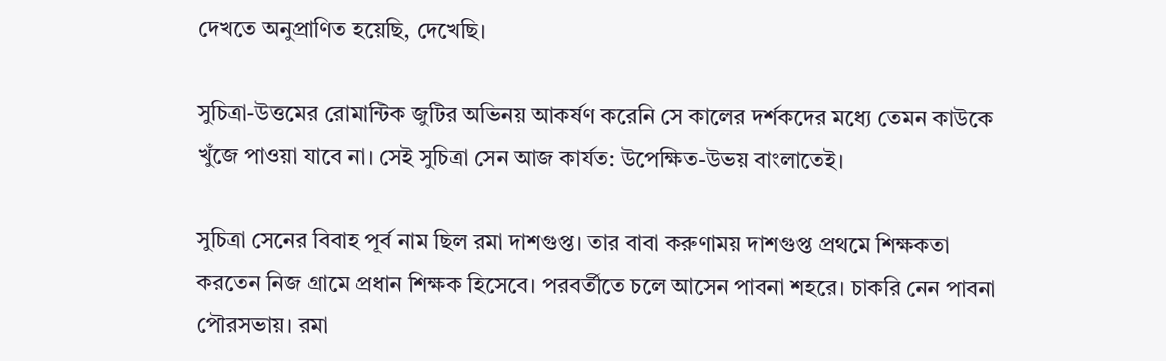দেখতে অনুপ্রাণিত হয়েছি, দেখেছি।

সুচিত্রা-উত্তমের রোমান্টিক জুটির অভিনয় আকর্ষণ করেনি সে কালের দর্শকদের মধ্যে তেমন কাউকে খুঁজে পাওয়া যাবে না। সেই সুচিত্রা সেন আজ কার্যত: উপেক্ষিত-উভয় বাংলাতেই।

সুচিত্রা সেনের বিবাহ পূর্ব নাম ছিল রমা দাশগুপ্ত। তার বাবা করুণাময় দাশগুপ্ত প্রথমে শিক্ষকতা করতেন নিজ গ্রামে প্রধান শিক্ষক হিসেবে। পরবর্তীতে চলে আসেন পাবনা শহরে। চাকরি নেন পাবনা পৌরসভায়। রমা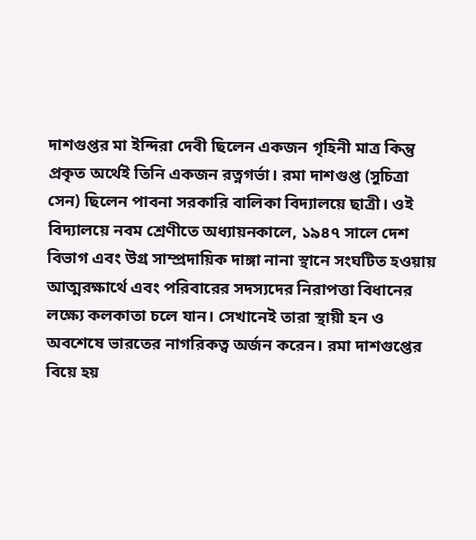দাশগুপ্তর মা ইন্দিরা দেবী ছিলেন একজন গৃহিনী মাত্র কিন্তু প্রকৃত অর্থেই তিনি একজন রত্নগর্ভা। রমা দাশগুপ্ত (সুচিত্রা সেন) ছিলেন পাবনা সরকারি বালিকা বিদ্যালয়ে ছাত্রী। ওই বিদ্যালয়ে নবম শ্রেণীতে অধ্যায়নকালে, ১৯৪৭ সালে দেশ বিভাগ এবং উগ্র সাম্প্রদায়িক দাঙ্গা নানা স্থানে সংঘটিত হওয়ায় আত্মরক্ষার্থে এবং পরিবারের সদস্যদের নিরাপত্তা বিধানের লক্ষ্যে কলকাতা চলে যান। সেখানেই তারা স্থায়ী হন ও অবশেষে ভারতের নাগরিকত্ব অর্জন করেন। রমা দাশগুপ্তের বিয়ে হয়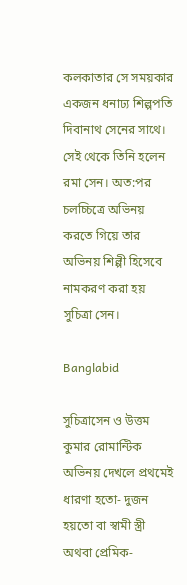কলকাতার সে সময়কার একজন ধনাঢ্য শিল্পপতি দিবানাথ সেনের সাথে। সেই থেকে তিনি হলেন রমা সেন। অত:পর চলচ্চিত্রে অভিনয় করতে গিয়ে তার অভিনয় শিল্পী হিসেবে নামকরণ করা হয় সুচিত্রা সেন।

Banglabid

সুচিত্রাসেন ও উত্তম কুমার রোমান্টিক অভিনয় দেখলে প্রথমেই ধারণা হতো- দুজন হয়তো বা স্বামী স্ত্রী অথবা প্রেমিক-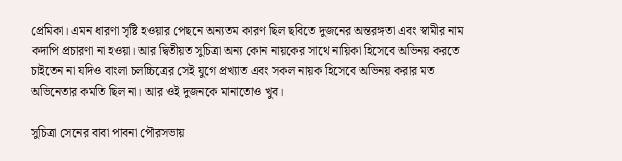প্রেমিকা। এমন ধারণা সৃষ্টি হওয়ার পেছনে অন্যতম কারণ ছিল ছবিতে দুজনের অন্তরঙ্গতা এবং স্বামীর নাম কদাপি প্রচারণা না হওয়া। আর দ্বিতীয়ত সুচিত্রা অন্য কোন নায়কের সাথে নায়িকা হিসেবে অভিনয় করতে চাইতেন না যদিও বাংলা চলচ্চিত্রের সেই যুগে প্রখ্যাত এবং সকল নায়ক হিসেবে অভিনয় করার মত অভিনেতার কমতি ছিল না। আর ওই দুজনকে মানাতোও খুব।

সুচিত্রা সেনের বাবা পাবনা পৌরসভায়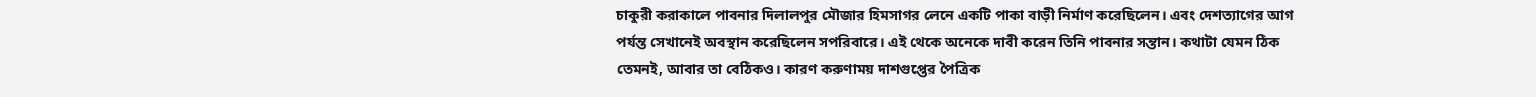চাকুরী করাকালে পাবনার দিলালপুর মৌজার হিমসাগর লেনে একটি পাকা বাড়ী নির্মাণ করেছিলেন। এবং দেশত্যাগের আগ পর্যন্ত সেখানেই অবস্থান করেছিলেন সপরিবারে। এই থেকে অনেকে দাবী করেন তিনি পাবনার সন্তান। কথাটা যেমন ঠিক তেমনই, আবার তা বেঠিকও। কারণ করুণাময় দাশগুপ্তের পৈত্রিক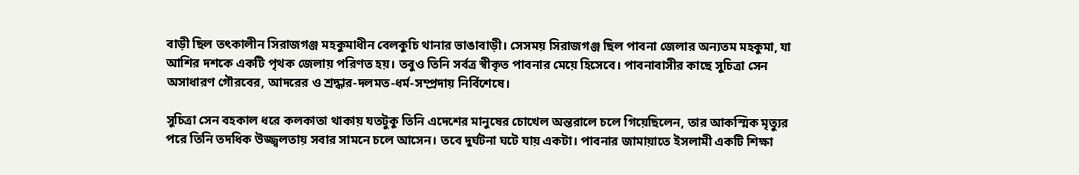বাড়ী ছিল তৎকালীন সিরাজগঞ্জ মহকুমাধীন বেলকুচি থানার ভাঙাবাড়ী। সেসময় সিরাজগঞ্জ ছিল পাবনা জেলার অন্যতম মহকুমা, যা আশির দশকে একটি পৃথক জেলায় পরিণত হয়। তবুও তিনি সর্বত্র স্বীকৃত পাবনার মেয়ে হিসেবে। পাবনাবাসীর কাছে সুচিত্রা সেন অসাধারণ গৌরবের, আদরের ও শ্রদ্ধার-দলমত-ধর্ম-সম্প্রদায় নির্বিশেষে।

সুচিত্রা সেন বহকাল ধরে কলকাতা থাকায় যতটুকু তিনি এদেশের মানুষের চোখেল অন্তরালে চলে গিয়েছিলেন, তার আকস্মিক মৃত্যুর পরে তিনি তদধিক উজ্জ্বলতায় সবার সামনে চলে আসেন। তবে দুর্ঘটনা ঘটে যায় একটা। পাবনার জামায়াতে ইসলামী একটি শিক্ষা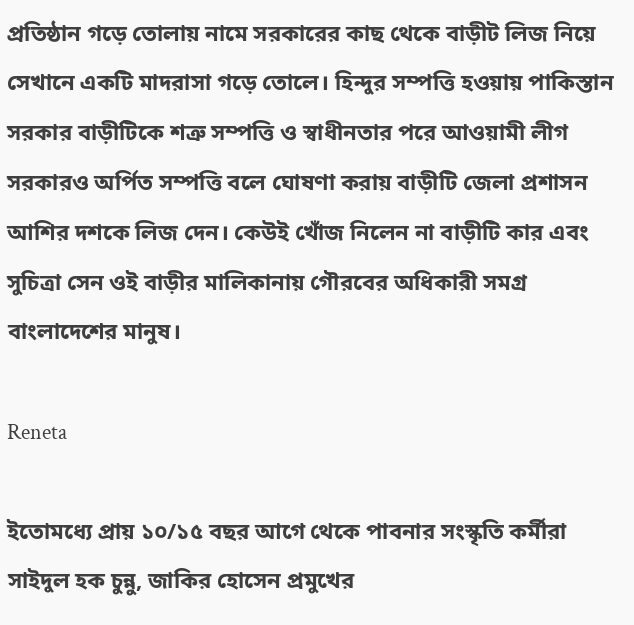প্রতিষ্ঠান গড়ে তোলায় নামে সরকারের কাছ থেকে বাড়ীট লিজ নিয়ে সেখানে একটি মাদরাসা গড়ে তোলে। হিন্দুর সম্পত্তি হওয়ায় পাকিস্তান সরকার বাড়ীটিকে শত্রু সম্পত্তি ও স্বাধীনতার পরে আওয়ামী লীগ সরকারও অর্পিত সম্পত্তি বলে ঘোষণা করায় বাড়ীটি জেলা প্রশাসন আশির দশকে লিজ দেন। কেউই খোঁজ নিলেন না বাড়ীটি কার এবং সুচিত্রা সেন ওই বাড়ীর মালিকানায় গৌরবের অধিকারী সমগ্র বাংলাদেশের মানুষ।

Reneta

ইতোমধ্যে প্রায় ১০/১৫ বছর আগে থেকে পাবনার সংস্কৃতি কর্মীরা সাইদুল হক চুন্নু, জাকির হোসেন প্রমুখের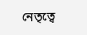নেতৃত্বে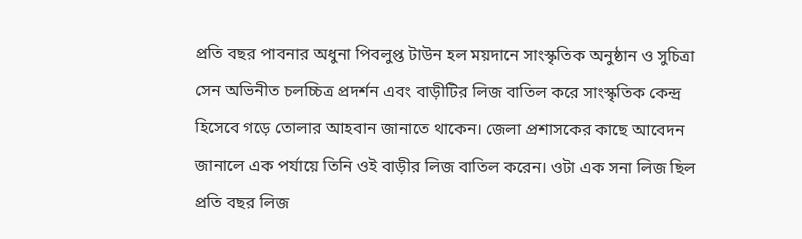প্রতি বছর পাবনার অধুনা পিবলুপ্ত টাউন হল ময়দানে সাংস্কৃতিক অনুষ্ঠান ও সুচিত্রা সেন অভিনীত চলচ্চিত্র প্রদর্শন এবং বাড়ীটির লিজ বাতিল করে সাংস্কৃতিক কেন্দ্র হিসেবে গড়ে তোলার আহবান জানাতে থাকেন। জেলা প্রশাসকের কাছে আবেদন জানালে এক পর্যায়ে তিনি ওই বাড়ীর লিজ বাতিল করেন। ওটা এক সনা লিজ ছিল প্রতি বছর লিজ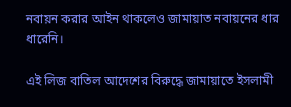নবায়ন করার আইন থাকলেও জামায়াত নবায়নের ধার ধারেনি।

এই লিজ বাতিল আদেশের বিরুদ্ধে জামায়াতে ইসলামী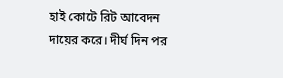হাই কোটে রিট আবেদন দায়ের করে। দীর্ঘ দিন পর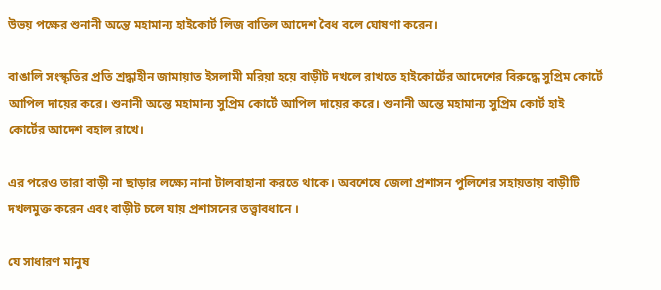উভয় পক্ষের শুনানী অন্তে মহামান্য হাইকোর্ট লিজ বাতিল আদেশ বৈধ বলে ঘোষণা করেন।

বাঙালি সংস্কৃতির প্রতি শ্রদ্ধাহীন জামায়াত ইসলামী মরিয়া হয়ে বাড়ীট দখলে রাখতে হাইকোর্টের আদেশের বিরুদ্ধে সুপ্রিম কোর্টে আপিল দায়ের করে। শুনানী অন্তে মহামান্য সুপ্রিম কোর্টে আপিল দায়ের করে। শুনানী অন্তে মহামান্য সুপ্রিম কোর্ট হাই কোর্টের আদেশ বহাল রাখে।

এর পরেও তারা বাড়ী না ছাড়ার লক্ষ্যে নানা টালবাহানা করতে থাকে। অবশেষে জেলা প্রশাসন পুলিশের সহায়তায় বাড়ীটি দখলমুক্ত করেন এবং বাড়ীট চলে যায় প্রশাসনের তত্ত্বাবধানে ।

যে সাধারণ মানুষ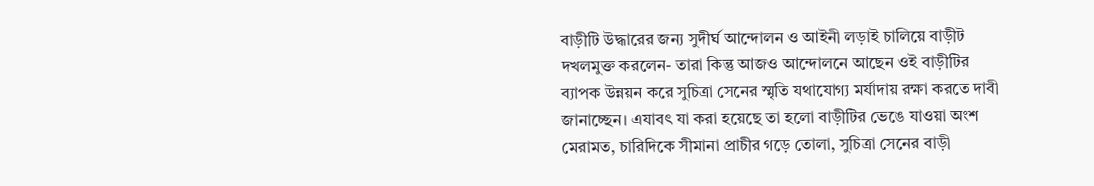বাড়ীটি উদ্ধারের জন্য সুদীর্ঘ আন্দোলন ও আইনী লড়াই চালিয়ে বাড়ীট দখলমুক্ত করলেন- তারা কিন্তু আজও আন্দোলনে আছেন ওই বাড়ীটির ব্যাপক উন্নয়ন করে সুচিত্রা সেনের স্মৃতি যথাযোগ্য মর্যাদায় রক্ষা করতে দাবী জানাচ্ছেন। এযাবৎ যা করা হয়েছে তা হলো বাড়ীটির ভেঙে যাওয়া অংশ মেরামত, চারিদিকে সীমানা প্রাচীর গড়ে তোলা, সুচিত্রা সেনের বাড়ী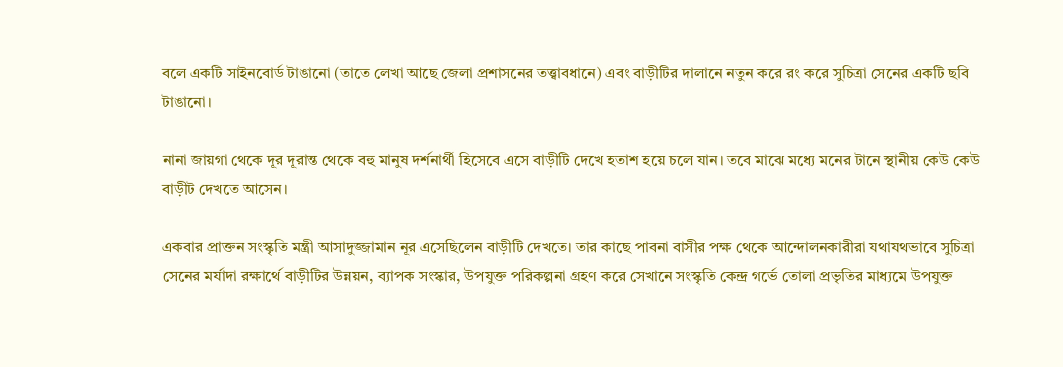বলে একটি সাইনবোর্ড টাঙানো (তাতে লেখা আছে জেলা প্রশাসনের তত্ত্বাবধানে) এবং বাড়ীটির দালানে নতুন করে রং করে সুচিত্রা সেনের একটি ছবি টাঙানো।

নানা জায়গা থেকে দূর দূরান্ত থেকে বহু মানুষ দর্শনার্থী হিসেবে এসে বাড়ীটি দেখে হতাশ হয়ে চলে যান। তবে মাঝে মধ্যে মনের টানে স্থানীয় কেউ কেউ বাড়ীট দেখতে আসেন।

একবার প্রাক্তন সংস্কৃতি মন্ত্রী আসাদুজ্জামান নূর এসেছিলেন বাড়ীটি দেখতে। তার কাছে পাবনা বাসীর পক্ষ থেকে আন্দোলনকারীরা যথাযথভাবে সুচিত্রা সেনের মর্যাদা রক্ষার্থে বাড়ীটির উন্নয়ন, ব্যাপক সংস্কার, উপযুক্ত পরিকল্পনা গ্রহণ করে সেখানে সংস্কৃতি কেন্দ্র গর্ভে তোলা প্রভৃতির মাধ্যমে উপযুক্ত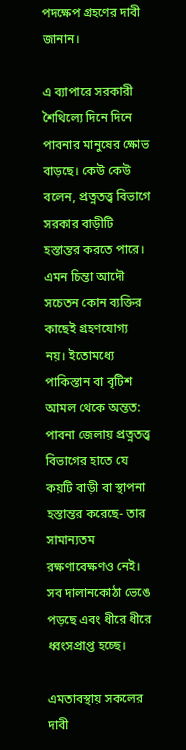পদক্ষেপ গ্রহণের দাবী জানান।

এ ব্যাপারে সরকারী শৈথিল্যে দিনে দিনে পাবনার মানুষের ক্ষোভ বাড়ছে। কেউ কেউ বলেন, প্রত্নতত্ত্ব বিভাগে সরকার বাড়ীটি হস্তান্তর করতে পারে। এমন চিন্তা আদৌ সচেতন কোন ব্যক্তির কাছেই গ্রহণযোগ্য নয়। ইতোমধ্যে পাকিস্তান বা বৃটিশ আমল থেকে অন্তত: পাবনা জেলায় প্রত্নতত্ত্ব বিভাগের হাতে যে কয়টি বাড়ী বা স্থাপনা হস্তান্তর করেছে- তার সামান্যতম রক্ষণাবেক্ষণও নেই। সব দালানকোঠা ভেঙে পড়ছে এবং ধীরে ধীরে ধ্বংসপ্রাপ্ত হচ্ছে।

এমতাবস্থায় সকলের দাবী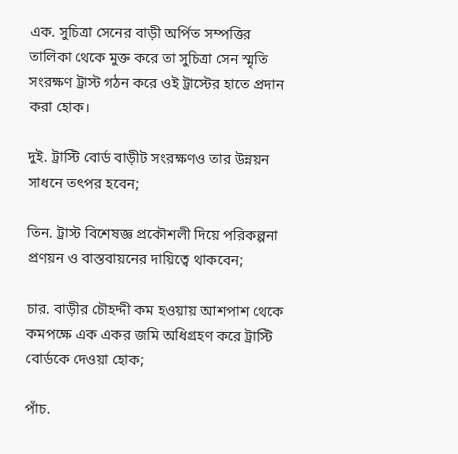এক. সুচিত্রা সেনের বাড়ী অর্পিত সম্পত্তির তালিকা থেকে মুক্ত করে তা সুচিত্রা সেন স্মৃতি সংরক্ষণ ট্রাস্ট গঠন করে ওই ট্রাস্টের হাতে প্রদান করা হোক।

দুই. ট্রাস্টি বোর্ড বাড়ীট সংরক্ষণও তার উন্নয়ন সাধনে তৎপর হবেন;

তিন. ট্রাস্ট বিশেষজ্ঞ প্রকৌশলী দিয়ে পরিকল্পনা প্রণয়ন ও বাস্তবায়নের দায়িত্বে থাকবেন;

চার. বাড়ীর চৌহদ্দী কম হওয়ায় আশপাশ থেকে কমপক্ষে এক একর জমি অধিগ্রহণ করে ট্রাস্টি বোর্ডকে দেওয়া হোক;

পাঁচ.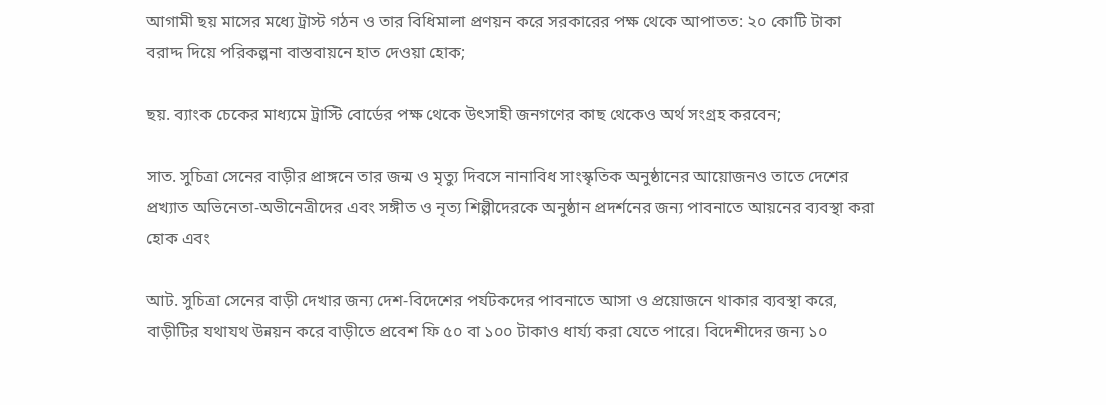আগামী ছয় মাসের মধ্যে ট্রাস্ট গঠন ও তার বিধিমালা প্রণয়ন করে সরকারের পক্ষ থেকে আপাতত: ২০ কোটি টাকা বরাদ্দ দিয়ে পরিকল্পনা বাস্তবায়নে হাত দেওয়া হোক;

ছয়. ব্যাংক চেকের মাধ্যমে ট্রাস্টি বোর্ডের পক্ষ থেকে উৎসাহী জনগণের কাছ থেকেও অর্থ সংগ্রহ করবেন;

সাত. সুচিত্রা সেনের বাড়ীর প্রাঙ্গনে তার জন্ম ও মৃত্যু দিবসে নানাবিধ সাংস্কৃতিক অনুষ্ঠানের আয়োজনও তাতে দেশের প্রখ্যাত অভিনেতা-অভীনেত্রীদের এবং সঙ্গীত ও নৃত্য শিল্পীদেরকে অনুষ্ঠান প্রদর্শনের জন্য পাবনাতে আয়নের ব্যবস্থা করা হোক এবং

আট. সুচিত্রা সেনের বাড়ী দেখার জন্য দেশ-বিদেশের পর্যটকদের পাবনাতে আসা ও প্রয়োজনে থাকার ব্যবস্থা করে, বাড়ীটির যথাযথ উন্নয়ন করে বাড়ীতে প্রবেশ ফি ৫০ বা ১০০ টাকাও ধার্য্য করা যেতে পারে। বিদেশীদের জন্য ১০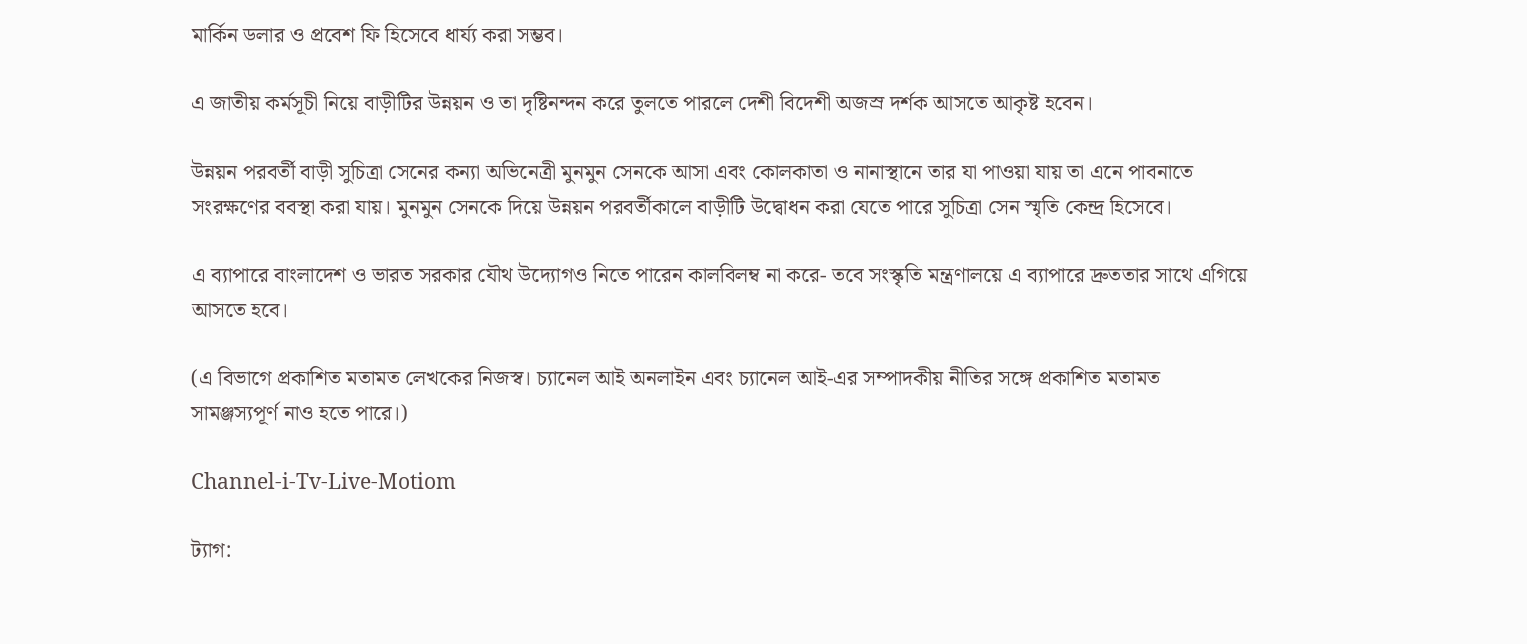মার্কিন ডলার ও প্রবেশ ফি হিসেবে ধার্য্য করা সম্ভব।

এ জাতীয় কর্মসূচী নিয়ে বাড়ীটির উন্নয়ন ও তা দৃষ্টিনন্দন করে তুলতে পারলে দেশী বিদেশী অজস্র দর্শক আসতে আকৃষ্ট হবেন।

উন্নয়ন পরবর্তী বাড়ী সুচিত্রা সেনের কন্যা অভিনেত্রী মুনমুন সেনকে আসা এবং কোলকাতা ও নানাস্থানে তার যা পাওয়া যায় তা এনে পাবনাতে সংরক্ষণের ববস্থা করা যায়। মুনমুন সেনকে দিয়ে উন্নয়ন পরবর্তীকালে বাড়ীটি উদ্বোধন করা যেতে পারে সুচিত্রা সেন স্মৃতি কেন্দ্র হিসেবে।

এ ব্যাপারে বাংলাদেশ ও ভারত সরকার যৌথ উদ্যোগও নিতে পারেন কালবিলম্ব না করে- তবে সংস্কৃতি মন্ত্রণালয়ে এ ব্যাপারে দ্রুততার সাথে এগিয়ে আসতে হবে।

(এ বিভাগে প্রকাশিত মতামত লেখকের নিজস্ব। চ্যানেল আই অনলাইন এবং চ্যানেল আই-এর সম্পাদকীয় নীতির সঙ্গে প্রকাশিত মতামত সামঞ্জস্যপূর্ণ নাও হতে পারে।)

Channel-i-Tv-Live-Motiom

ট্যাগ: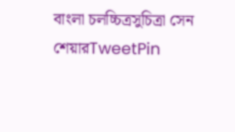বাংলা চলচ্চিত্রসুচিত্রা সেন
শেয়ারTweetPin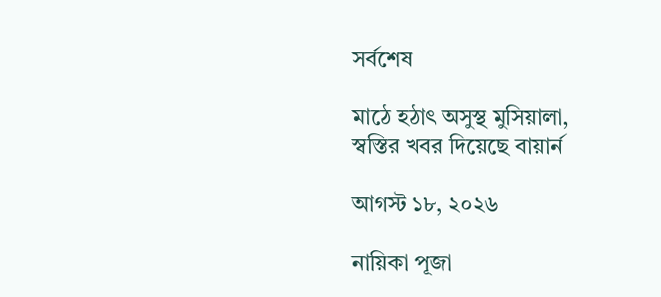সর্বশেষ

মাঠে হঠাৎ অসুস্থ মুসিয়ালা, স্বস্তির খবর দিয়েছে বায়ার্ন

আগস্ট ১৮, ২০২৬

নায়িকা পূজা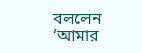বললেন ‘আমার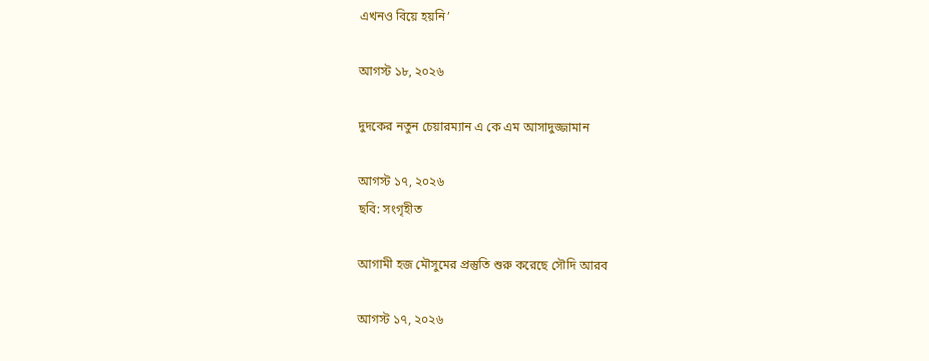এখনও বিয়ে হয়নি’

আগস্ট ১৮, ২০২৬

দুদকের নতুন চেয়ারম্যান এ কে এম আসাদুজ্জামান

আগস্ট ১৭, ২০২৬
ছবি: সংগৃহীত

আগামী হজ মৌসুমের প্রস্তুতি শুরু করেছে সৌদি আরব

আগস্ট ১৭, ২০২৬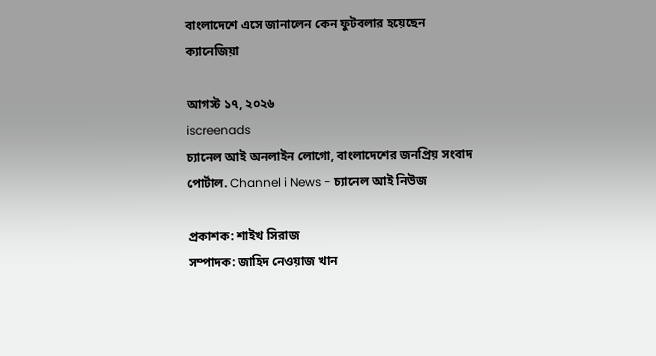বাংলাদেশে এসে জানালেন কেন ফুটবলার হয়েছেন ক্যানেজিয়া

আগস্ট ১৭, ২০২৬
iscreenads
চ্যানেল আই অনলাইন লোগো, বাংলাদেশের জনপ্রিয় সংবাদ পোর্টাল. Channel i News - চ্যানেল আই নিউজ

প্রকাশক: শাইখ সিরাজ
সম্পাদক: জাহিদ নেওয়াজ খান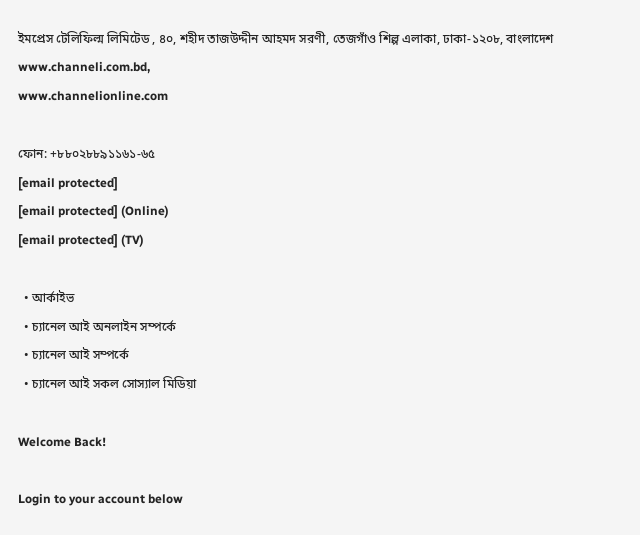ইমপ্রেস টেলিফিল্ম লিমিটেড , ৪০, শহীদ তাজউদ্দীন আহমদ সরণী, তেজগাঁও শিল্প এলাকা, ঢাকা-১২০৮, বাংলাদেশ
www.channeli.com.bd,
www.channelionline.com

ফোন: +৮৮০২৮৮৯১১৬১-৬৫
[email protected]
[email protected] (Online)
[email protected] (TV)

  • আর্কাইভ
  • চ্যানেল আই অনলাইন সম্পর্কে
  • চ্যানেল আই সম্পর্কে
  • চ্যানেল আই সকল সোস্যাল মিডিয়া

Welcome Back!

Login to your account below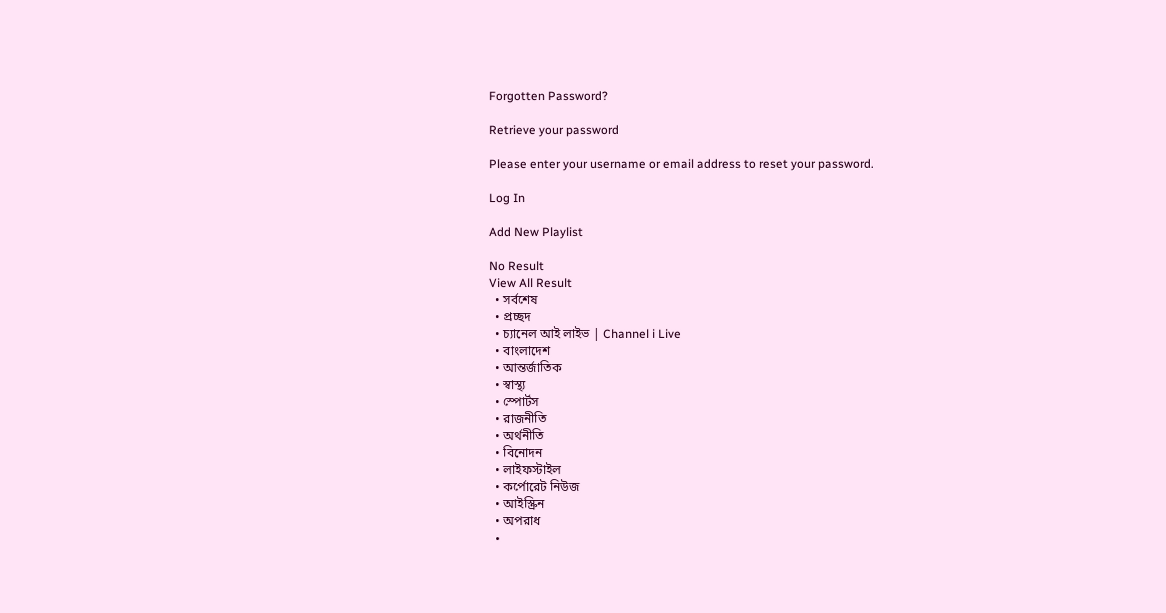Forgotten Password?

Retrieve your password

Please enter your username or email address to reset your password.

Log In

Add New Playlist

No Result
View All Result
  • সর্বশেষ
  • প্রচ্ছদ
  • চ্যানেল আই লাইভ | Channel i Live
  • বাংলাদেশ
  • আন্তর্জাতিক
  • স্বাস্থ্য
  • স্পোর্টস
  • রাজনীতি
  • অর্থনীতি
  • বিনোদন
  • লাইফস্টাইল
  • কর্পোরেট নিউজ
  • আইস্ক্রিন
  • অপরাধ
  •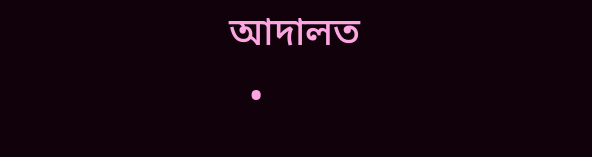আদালত
  •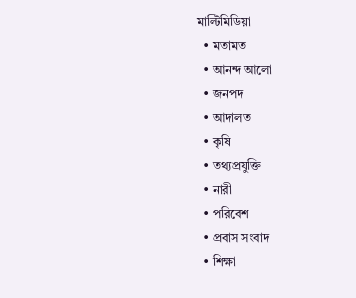মাল্টিমিডিয়া
  • মতামত
  • আনন্দ আলো
  • জনপদ
  • আদালত
  • কৃষি
  • তথ্যপ্রযুক্তি
  • নারী
  • পরিবেশ
  • প্রবাস সংবাদ
  • শিক্ষা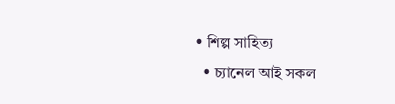• শিল্প সাহিত্য
  • চ্যানেল আই সকল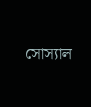সোস্যাল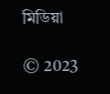মিডিয়া

© 2023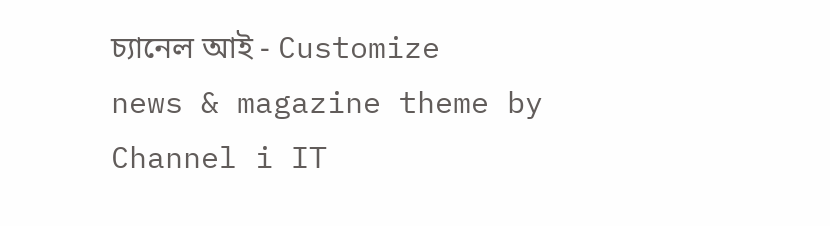চ্যানেল আই - Customize news & magazine theme by Channel i IT